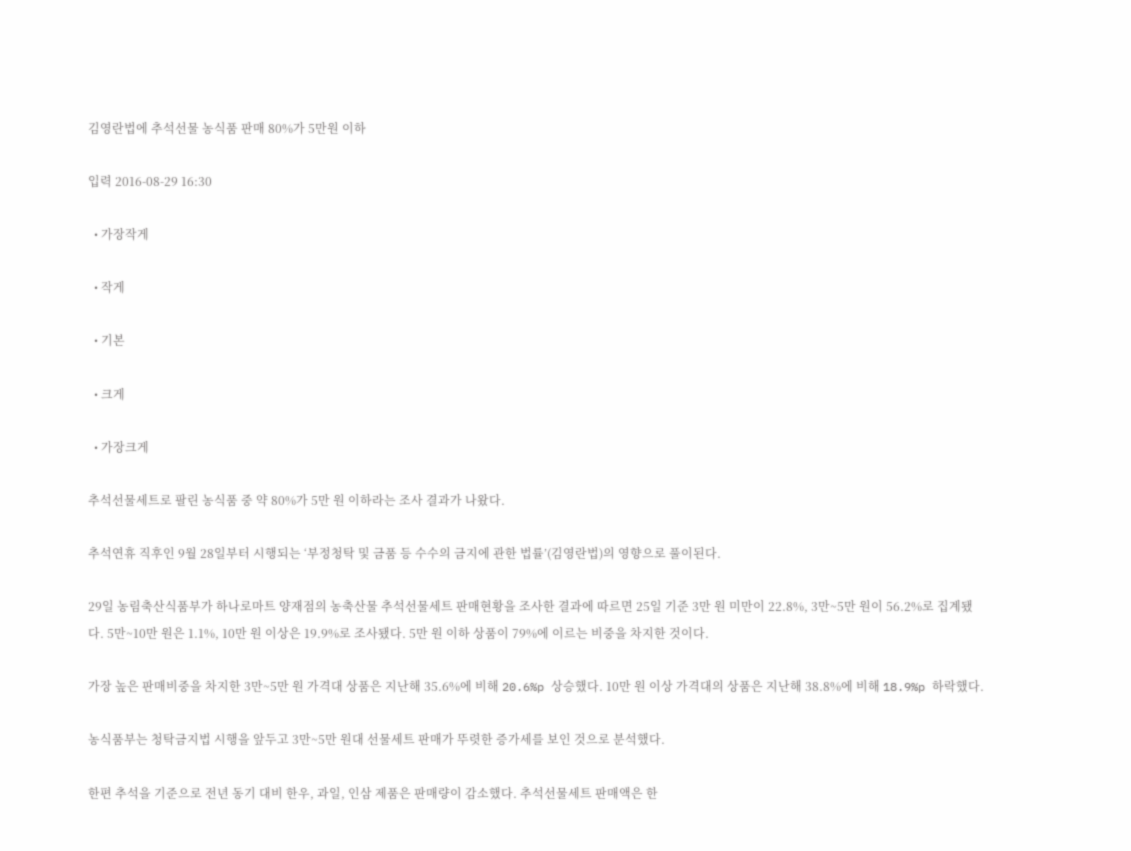김영란법에 추석선물 농식품 판매 80%가 5만원 이하

입력 2016-08-29 16:30

  • 가장작게

  • 작게

  • 기본

  • 크게

  • 가장크게

추석선물세트로 팔린 농식품 중 약 80%가 5만 원 이하라는 조사 결과가 나왔다.

추석연휴 직후인 9월 28일부터 시행되는 ‘부정청탁 및 금품 등 수수의 금지에 관한 법률’(김영란법)의 영향으로 풀이된다.

29일 농림축산식품부가 하나로마트 양재점의 농축산물 추석선물세트 판매현황을 조사한 결과에 따르면 25일 기준 3만 원 미만이 22.8%, 3만~5만 원이 56.2%로 집계됐다. 5만~10만 원은 1.1%, 10만 원 이상은 19.9%로 조사됐다. 5만 원 이하 상품이 79%에 이르는 비중을 차지한 것이다.

가장 높은 판매비중을 차지한 3만~5만 원 가격대 상품은 지난해 35.6%에 비해 20.6%p 상승했다. 10만 원 이상 가격대의 상품은 지난해 38.8%에 비해 18.9%p 하락했다.

농식품부는 청탁금지법 시행을 앞두고 3만~5만 원대 선물세트 판매가 뚜렷한 증가세를 보인 것으로 분석했다.

한편 추석을 기준으로 전년 동기 대비 한우, 과일, 인삼 제품은 판매량이 감소했다. 추석선물세트 판매액은 한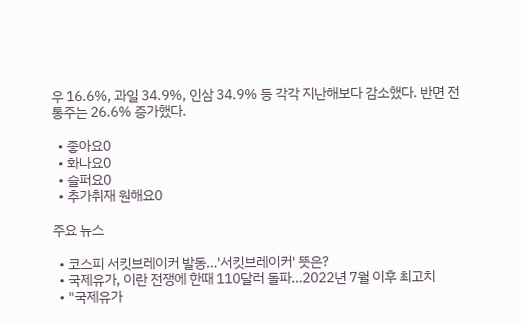우 16.6%, 과일 34.9%, 인삼 34.9% 등 각각 지난해보다 감소했다. 반면 전통주는 26.6% 증가했다.

  • 좋아요0
  • 화나요0
  • 슬퍼요0
  • 추가취재 원해요0

주요 뉴스

  • 코스피 서킷브레이커 발동…'서킷브레이커' 뜻은?
  • 국제유가, 이란 전쟁에 한때 110달러 돌파…2022년 7월 이후 최고치
  • "국제유가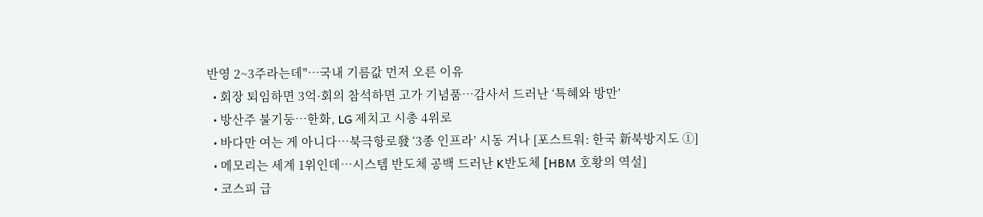반영 2~3주라는데"…국내 기름값 먼저 오른 이유
  • 회장 퇴임하면 3억·회의 참석하면 고가 기념품…감사서 드러난 ‘특혜와 방만’
  • 방산주 불기둥…한화, LG 제치고 시총 4위로
  • 바다만 여는 게 아니다…북극항로發 ‘3종 인프라’ 시동 거나 [포스트워: 한국 新북방지도 ①]
  • 메모리는 세계 1위인데…시스템 반도체 공백 드러난 K반도체 [HBM 호황의 역설]
  • 코스피 급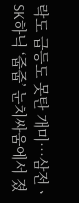락도 급등도 못탄 개미⋯삼전ㆍSK하닉 ‘줍줍’ 눈치싸움에서 졌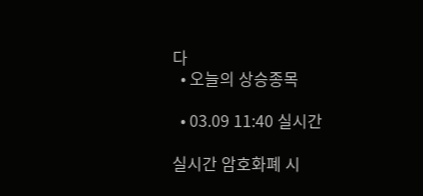다
  • 오늘의 상승종목

  • 03.09 11:40 실시간

실시간 암호화폐 시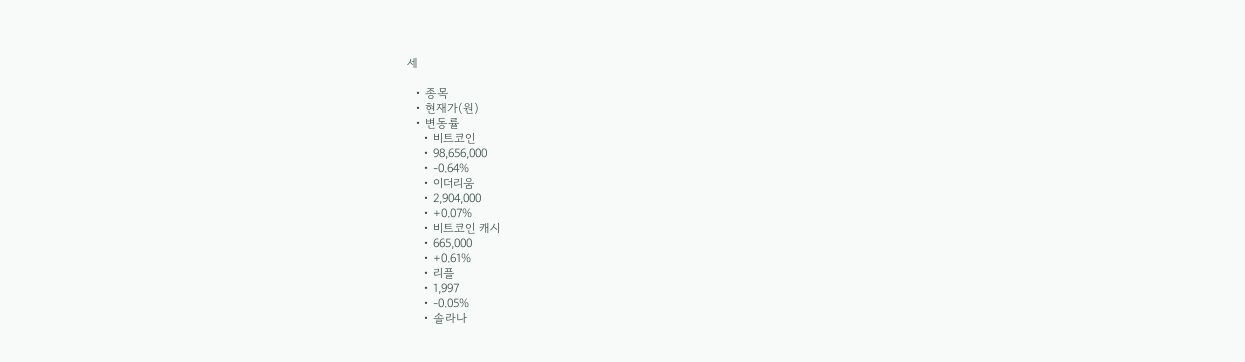세

  • 종목
  • 현재가(원)
  • 변동률
    • 비트코인
    • 98,656,000
    • -0.64%
    • 이더리움
    • 2,904,000
    • +0.07%
    • 비트코인 캐시
    • 665,000
    • +0.61%
    • 리플
    • 1,997
    • -0.05%
    • 솔라나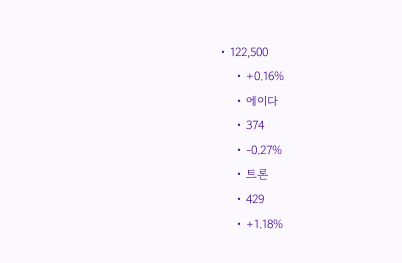• 122,500
    • +0.16%
    • 에이다
    • 374
    • -0.27%
    • 트론
    • 429
    • +1.18%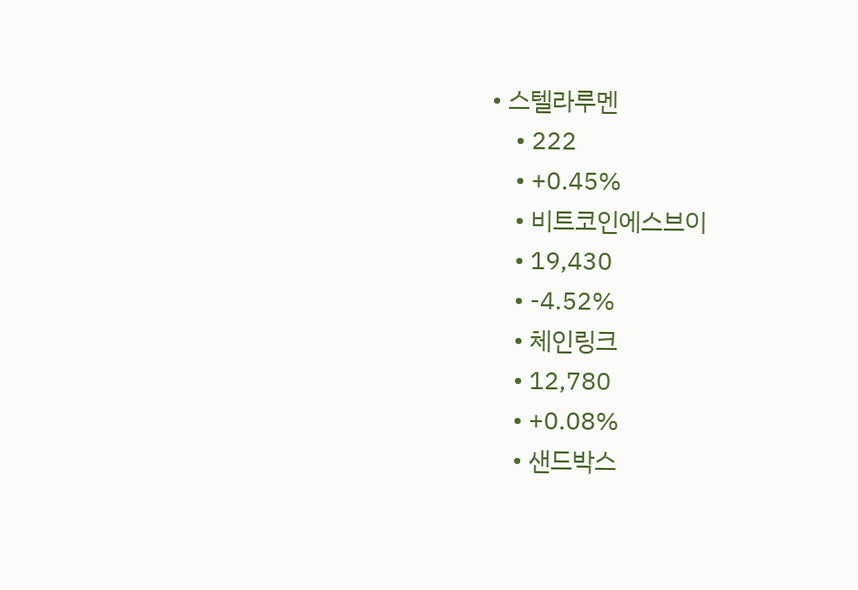• 스텔라루멘
    • 222
    • +0.45%
    • 비트코인에스브이
    • 19,430
    • -4.52%
    • 체인링크
    • 12,780
    • +0.08%
    • 샌드박스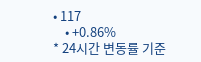• 117
    • +0.86%
* 24시간 변동률 기준